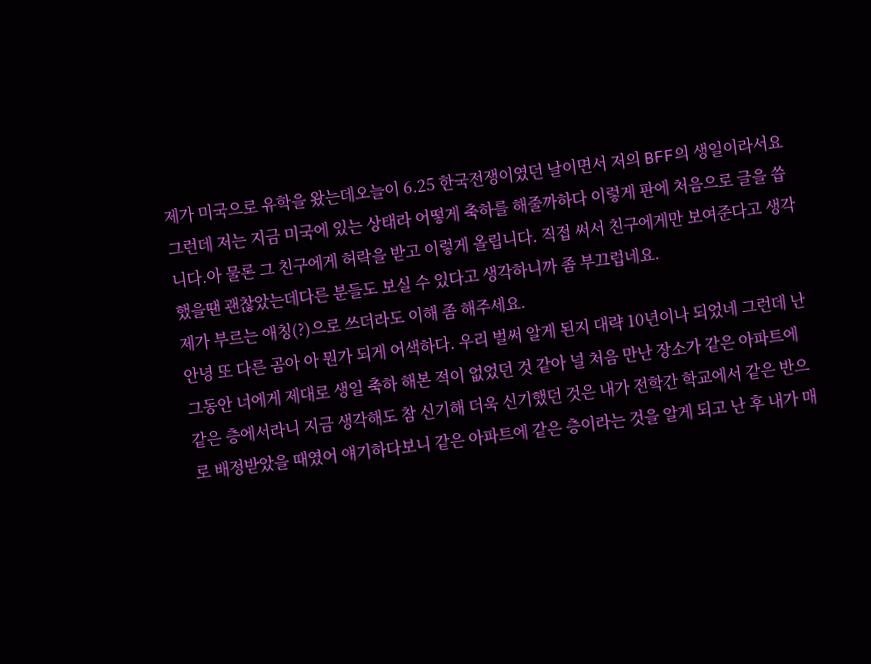제가 미국으로 유학을 왔는데오늘이 6.25 한국전쟁이였던 날이면서 저의 BFF의 생일이라서요그런데 저는 지금 미국에 있는 상태라 어떻게 축하를 해줄까하다 이렇게 판에 처음으로 글을 씁니다.아 물론 그 친구에게 허락을 받고 이렇게 올립니다. 직접 써서 친구에게만 보여준다고 생각했을땐 괜찮았는데다른 분들도 보실 수 있다고 생각하니까 좀 부끄럽네요.
제가 부르는 애칭(?)으로 쓰더라도 이해 좀 해주세요.
안녕 또 다른 곰아 아 뭔가 되게 어색하다. 우리 벌써 알게 된지 대략 10년이나 되었네 그런데 난 그동안 너에게 제대로 생일 축하 해본 적이 없었던 것 같아 널 처음 만난 장소가 같은 아파트에 같은 층에서라니 지금 생각해도 참 신기해 더욱 신기했던 것은 내가 전학간 학교에서 같은 반으로 배정받았을 때였어 얘기하다보니 같은 아파트에 같은 층이라는 것을 알게 되고 난 후 내가 매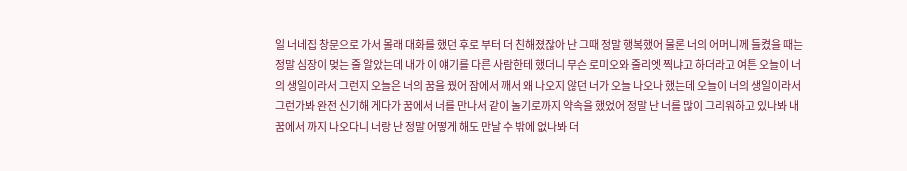일 너네집 창문으로 가서 몰래 대화를 했던 후로 부터 더 친해졌잖아 난 그때 정말 행복했어 물론 너의 어머니께 들켰을 때는 정말 심장이 멎는 줄 알았는데 내가 이 얘기를 다른 사람한테 했더니 무슨 로미오와 줄리엣 찍냐고 하더라고 여튼 오늘이 너의 생일이라서 그런지 오늘은 너의 꿈을 꿨어 잠에서 깨서 왜 나오지 않던 너가 오늘 나오나 했는데 오늘이 너의 생일이라서 그런가봐 완전 신기해 게다가 꿈에서 너를 만나서 같이 놀기로까지 약속을 했었어 정말 난 너를 많이 그리워하고 있나봐 내 꿈에서 까지 나오다니 너랑 난 정말 어떻게 해도 만날 수 밖에 없나봐 더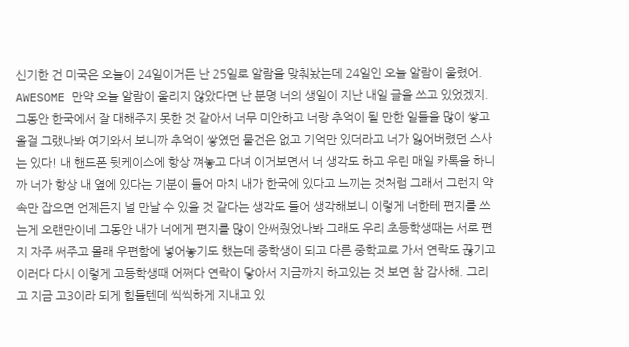신기한 건 미국은 오늘이 24일이거든 난 25일로 알람을 맞춰놨는데 24일인 오늘 알람이 울렸어. AWESOME 만약 오늘 알람이 울리지 않았다면 난 분명 너의 생일이 지난 내일 글을 쓰고 있었겠지. 그동안 한국에서 잘 대해주지 못한 것 같아서 너무 미안하고 너랑 추억이 될 만한 일들을 많이 쌓고 올걸 그랬나봐 여기와서 보니까 추억이 쌓였던 물건은 없고 기억만 있더라고 너가 잃어버렸던 스사는 있다! 내 핸드폰 뒷케이스에 항상 껴놓고 다녀 이거보면서 너 생각도 하고 우린 매일 카톡을 하니까 너가 항상 내 옆에 있다는 기분이 들어 마치 내가 한국에 있다고 느끼는 것처럼 그래서 그런지 약속만 잡으면 언제든지 널 만날 수 있을 것 같다는 생각도 들어 생각해보니 이렇게 너한테 편지를 쓰는게 오랜만이네 그동안 내가 너에게 편지를 많이 안써줬었나봐 그래도 우리 초등학생때는 서로 편지 자주 써주고 몰래 우편함에 넣어놓기도 했는데 중학생이 되고 다른 중학교로 가서 연락도 끊기고 이러다 다시 이렇게 고등학생때 어쩌다 연락이 닿아서 지금까지 하고있는 것 보면 참 감사해. 그리고 지금 고3이라 되게 힘들텐데 씩씩하게 지내고 있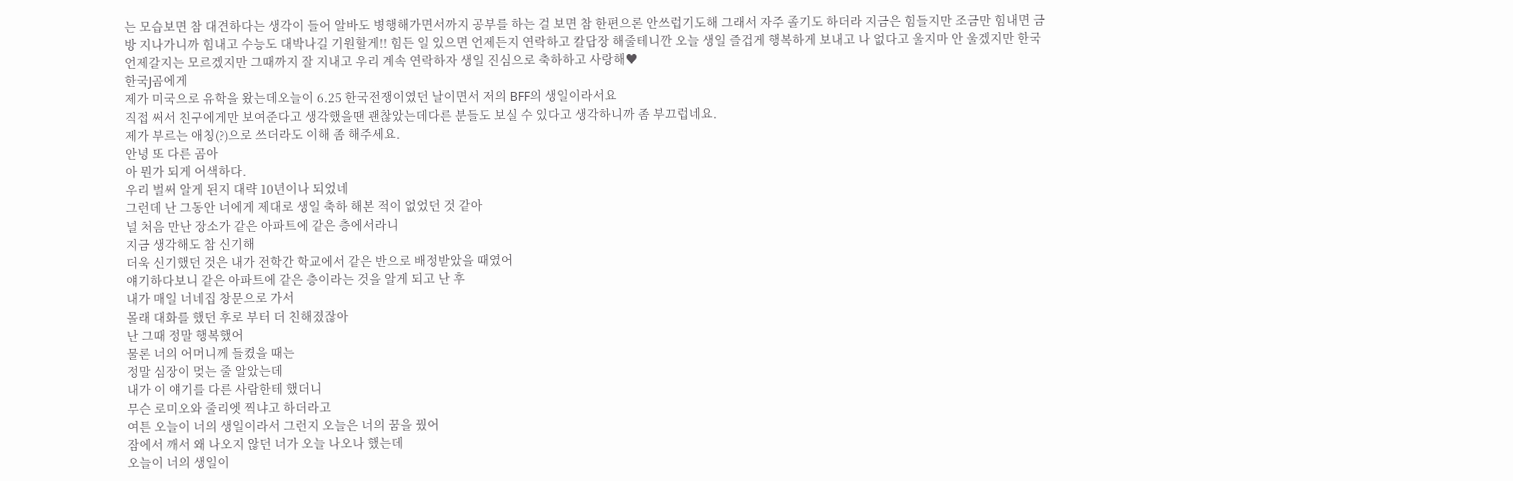는 모습보면 참 대견하다는 생각이 들어 알바도 병행해가면서까지 공부를 하는 걸 보면 참 한편으론 안쓰럽기도해 그래서 자주 졸기도 하더라 지금은 힘들지만 조금만 힘내면 금방 지나가니까 힘내고 수능도 대박나길 기원할게!! 힘든 일 있으면 언제든지 연락하고 칼답장 해줄테니깐 오늘 생일 즐겁게 행복하게 보내고 나 없다고 울지마 안 울겠지만 한국 언제갈지는 모르겠지만 그때까지 잘 지내고 우리 계속 연락하자 생일 진심으로 축하하고 사랑해♥
한국J곰에게
제가 미국으로 유학을 왔는데오늘이 6.25 한국전쟁이였던 날이면서 저의 BFF의 생일이라서요
직접 써서 친구에게만 보여준다고 생각했을땐 괜찮았는데다른 분들도 보실 수 있다고 생각하니까 좀 부끄럽네요.
제가 부르는 애칭(?)으로 쓰더라도 이해 좀 해주세요.
안녕 또 다른 곰아
아 뭔가 되게 어색하다.
우리 벌써 알게 된지 대략 10년이나 되었네
그런데 난 그동안 너에게 제대로 생일 축하 해본 적이 없었던 것 같아
널 처음 만난 장소가 같은 아파트에 같은 층에서라니
지금 생각해도 참 신기해
더욱 신기했던 것은 내가 전학간 학교에서 같은 반으로 배정받았을 때였어
얘기하다보니 같은 아파트에 같은 층이라는 것을 알게 되고 난 후
내가 매일 너네집 창문으로 가서
몰래 대화를 했던 후로 부터 더 친해졌잖아
난 그때 정말 행복했어
물론 너의 어머니께 들켰을 때는
정말 심장이 멎는 줄 알았는데
내가 이 얘기를 다른 사람한테 했더니
무슨 로미오와 줄리엣 찍냐고 하더라고
여튼 오늘이 너의 생일이라서 그런지 오늘은 너의 꿈을 꿨어
잠에서 깨서 왜 나오지 않던 너가 오늘 나오나 했는데
오늘이 너의 생일이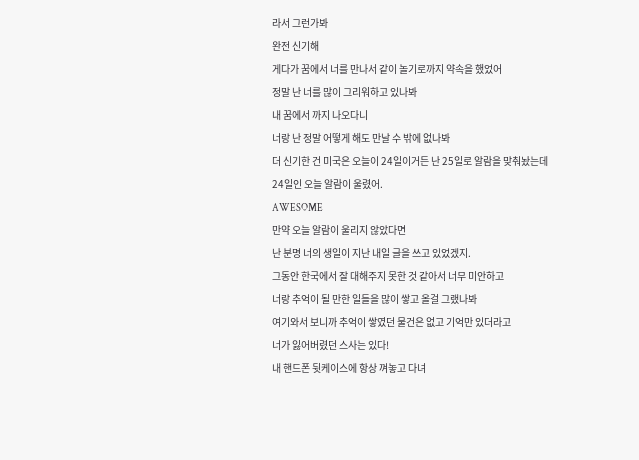라서 그런가봐
완전 신기해
게다가 꿈에서 너를 만나서 같이 놀기로까지 약속을 했었어
정말 난 너를 많이 그리워하고 있나봐
내 꿈에서 까지 나오다니
너랑 난 정말 어떻게 해도 만날 수 밖에 없나봐
더 신기한 건 미국은 오늘이 24일이거든 난 25일로 알람을 맞춰놨는데
24일인 오늘 알람이 울렸어.
AWESOME
만약 오늘 알람이 울리지 않았다면
난 분명 너의 생일이 지난 내일 글을 쓰고 있었겠지.
그동안 한국에서 잘 대해주지 못한 것 같아서 너무 미안하고
너랑 추억이 될 만한 일들을 많이 쌓고 올걸 그랬나봐
여기와서 보니까 추억이 쌓였던 물건은 없고 기억만 있더라고
너가 잃어버렸던 스사는 있다!
내 핸드폰 뒷케이스에 항상 껴놓고 다녀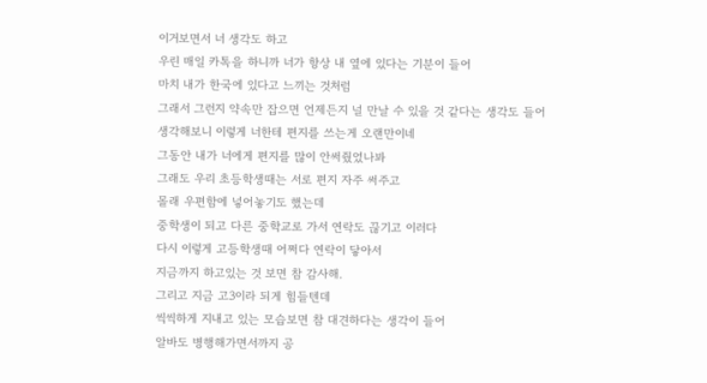이거보면서 너 생각도 하고
우린 매일 카톡을 하니까 너가 항상 내 옆에 있다는 기분이 들어
마치 내가 한국에 있다고 느끼는 것처럼
그래서 그런지 약속만 잡으면 언제든지 널 만날 수 있을 것 같다는 생각도 들어
생각해보니 이렇게 너한테 편지를 쓰는게 오랜만이네
그동안 내가 너에게 편지를 많이 안써줬었나봐
그래도 우리 초등학생때는 서로 편지 자주 써주고
몰래 우편함에 넣어놓기도 했는데
중학생이 되고 다른 중학교로 가서 연락도 끊기고 이러다
다시 이렇게 고등학생때 어쩌다 연락이 닿아서
지금까지 하고있는 것 보면 참 감사해.
그리고 지금 고3이라 되게 힘들텐데
씩씩하게 지내고 있는 모습보면 참 대견하다는 생각이 들어
알바도 병행해가면서까지 공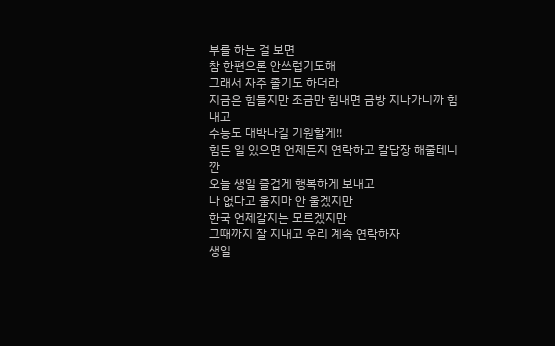부를 하는 걸 보면
참 한편으론 안쓰럽기도해
그래서 자주 졸기도 하더라
지금은 힘들지만 조금만 힘내면 금방 지나가니까 힘내고
수능도 대박나길 기원할게!!
힘든 일 있으면 언제든지 연락하고 칼답장 해줄테니깐
오늘 생일 즐겁게 행복하게 보내고
나 없다고 울지마 안 울겠지만
한국 언제갈지는 모르겠지만
그때까지 잘 지내고 우리 계속 연락하자
생일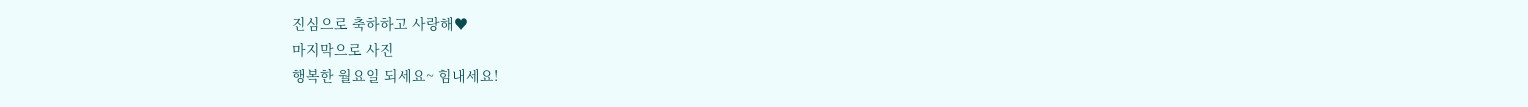진심으로 축하하고 사랑해♥
마지막으로 사진
행복한 월요일 되세요~ 힘내세요!